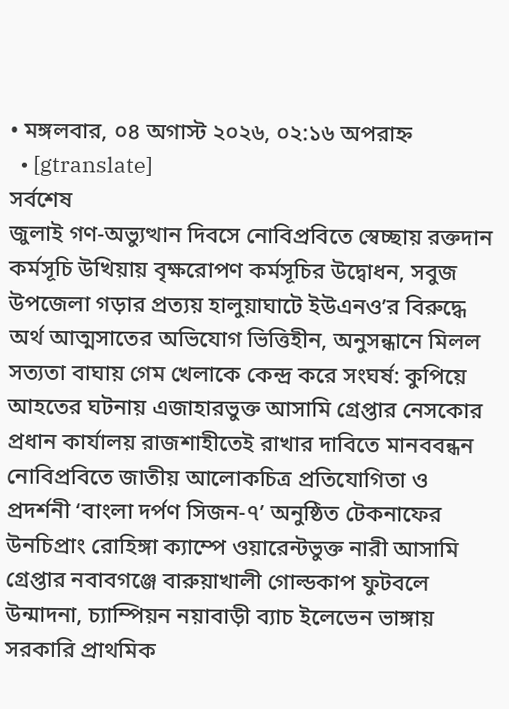• মঙ্গলবার, ০৪ অগাস্ট ২০২৬, ০২:১৬ অপরাহ্ন
  • [gtranslate]
সর্বশেষ
জুলাই গণ-অভ্যুত্থান দিবসে নোবিপ্রবিতে স্বেচ্ছায় রক্তদান কর্মসূচি উখিয়ায় বৃক্ষরোপণ কর্মসূচির উদ্বোধন, সবুজ উপজেলা গড়ার প্রত্যয় হালুয়াঘাটে ইউএনও’র বিরুদ্ধে অর্থ আত্মসাতের অভিযোগ ভিত্তিহীন, অনুসন্ধানে মিলল সত্যতা বাঘায় গেম খেলাকে কেন্দ্র করে সংঘর্ষ: কুপিয়ে আহতের ঘটনায় এজাহারভুক্ত আসামি গ্রেপ্তার নেসকোর প্রধান কার্যালয় রাজশাহীতেই রাখার দাবিতে মানববন্ধন নোবিপ্রবিতে জাতীয় আলোকচিত্র প্রতিযোগিতা ও প্রদর্শনী ‘বাংলা দর্পণ সিজন-৭’ অনুষ্ঠিত টেকনাফের উনচিপ্রাং রোহিঙ্গা ক্যাম্পে ওয়ারেন্টভুক্ত নারী আসামি গ্রেপ্তার নবাবগঞ্জে বারুয়াখালী গোল্ডকাপ ফুটবলে উন্মাদনা, চ্যাম্পিয়ন নয়াবাড়ী ব্যাচ ইলেভেন ভাঙ্গায় সরকারি প্রাথমিক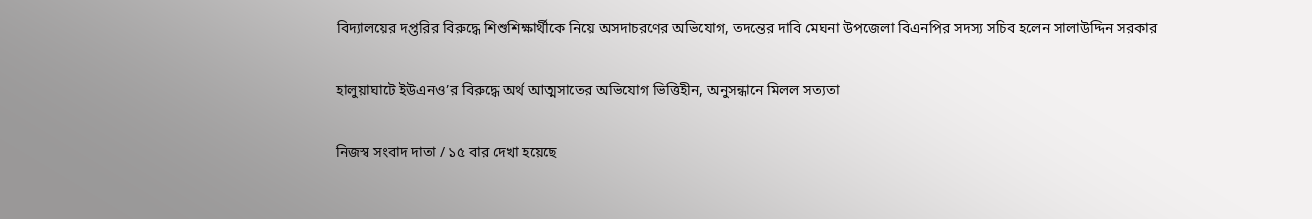বিদ্যালয়ের দপ্তরির বিরুদ্ধে শিশুশিক্ষার্থীকে নিয়ে অসদাচরণের অভিযোগ, তদন্তের দাবি মেঘনা উপজেলা বিএনপির সদস্য সচিব হলেন সালাউদ্দিন সরকার

হালুয়াঘাটে ইউএনও’র বিরুদ্ধে অর্থ আত্মসাতের অভিযোগ ভিত্তিহীন, অনুসন্ধানে মিলল সত্যতা

নিজস্ব সংবাদ দাতা / ১৫ বার দেখা হয়েছে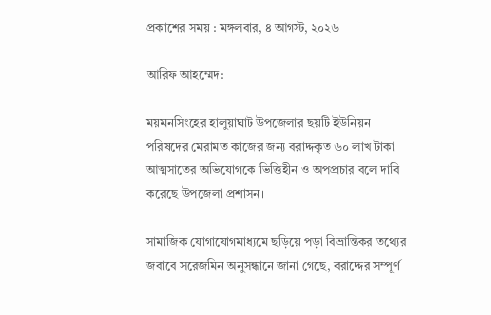প্রকাশের সময় : মঙ্গলবার, ৪ আগস্ট, ২০২৬

আরিফ আহম্মেদ:

ময়মনসিংহের হালুয়াঘাট উপজেলার ছয়টি ইউনিয়ন পরিষদের মেরামত কাজের জন্য বরাদ্দকৃত ৬০ লাখ টাকা আত্মসাতের অভিযোগকে ভিত্তিহীন ও অপপ্রচার বলে দাবি করেছে উপজেলা প্রশাসন।

সামাজিক যোগাযোগমাধ্যমে ছড়িয়ে পড়া বিভ্রান্তিকর তথ্যের জবাবে সরেজমিন অনুসন্ধানে জানা গেছে, বরাদ্দের সম্পূর্ণ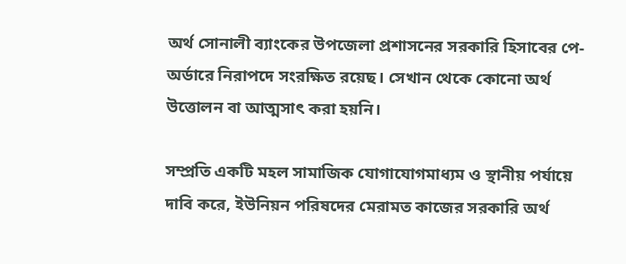অর্থ সোনালী ব্যাংকের উপজেলা প্রশাসনের সরকারি হিসাবের পে-অর্ডারে নিরাপদে সংরক্ষিত রয়েছ। সেখান থেকে কোনো অর্থ উত্তোলন বা আত্মসাৎ করা হয়নি।

সম্প্রতি একটি মহল সামাজিক যোগাযোগমাধ্যম ও স্থানীয় পর্যায়ে দাবি করে, ইউনিয়ন পরিষদের মেরামত কাজের সরকারি অর্থ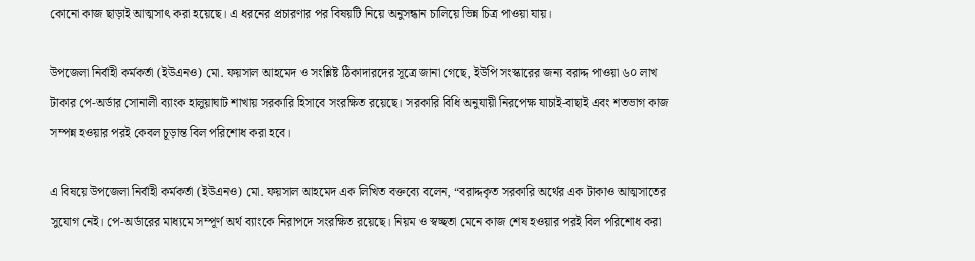কোনো কাজ ছাড়াই আত্মসাৎ করা হয়েছে। এ ধরনের প্রচারণার পর বিষয়টি নিয়ে অনুসন্ধান চালিয়ে ভিন্ন চিত্র পাওয়া যায়।

উপজেলা নির্বাহী কর্মকর্তা (ইউএনও) মো. ফয়সাল আহমেদ ও সংশ্লিষ্ট ঠিকাদারদের সূত্রে জানা গেছে, ইউপি সংস্কারের জন্য বরাদ্দ পাওয়া ৬০ লাখ টাকার পে-অর্ডার সোনালী ব্যাংক হালুয়াঘাট শাখায় সরকারি হিসাবে সংরক্ষিত রয়েছে। সরকারি বিধি অনুযায়ী নিরপেক্ষ যাচাই-বাছাই এবং শতভাগ কাজ সম্পন্ন হওয়ার পরই কেবল চূড়ান্ত বিল পরিশোধ করা হবে।

এ বিষয়ে উপজেলা নির্বাহী কর্মকর্তা (ইউএনও) মো. ফয়সাল আহমেদ এক লিখিত বক্তব্যে বলেন, “বরাদ্দকৃত সরকারি অর্থের এক টাকাও আত্মসাতের সুযোগ নেই। পে-অর্ডারের মাধ্যমে সম্পূর্ণ অর্থ ব্যাংকে নিরাপদে সংরক্ষিত রয়েছে। নিয়ম ও স্বচ্ছতা মেনে কাজ শেষ হওয়ার পরই বিল পরিশোধ করা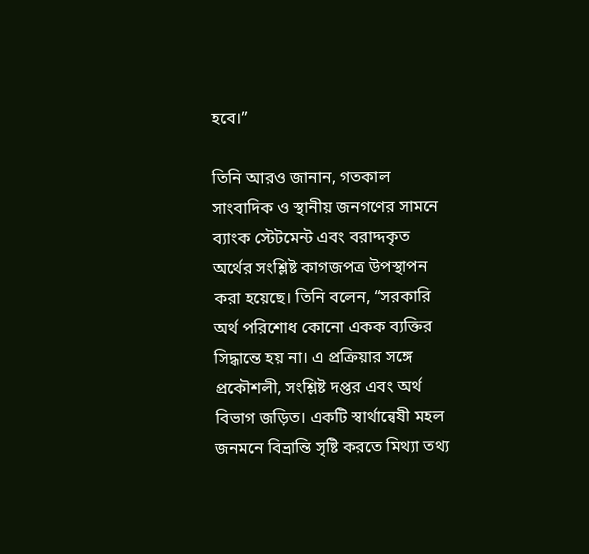হবে।”

তিনি আরও জানান, গতকাল সাংবাদিক ও স্থানীয় জনগণের সামনে ব্যাংক স্টেটমেন্ট এবং বরাদ্দকৃত অর্থের সংশ্লিষ্ট কাগজপত্র উপস্থাপন করা হয়েছে। তিনি বলেন, “সরকারি অর্থ পরিশোধ কোনো একক ব্যক্তির সিদ্ধান্তে হয় না। এ প্রক্রিয়ার সঙ্গে প্রকৌশলী, সংশ্লিষ্ট দপ্তর এবং অর্থ বিভাগ জড়িত। একটি স্বার্থান্বেষী মহল জনমনে বিভ্রান্তি সৃষ্টি করতে মিথ্যা তথ্য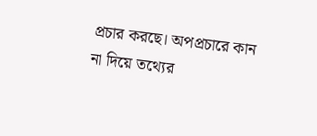প্রচার করছে। অপপ্রচারে কান না দিয়ে তথ্যের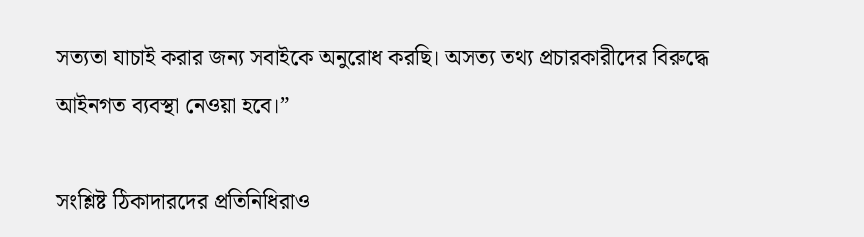সত্যতা যাচাই করার জন্য সবাইকে অনুরোধ করছি। অসত্য তথ্য প্রচারকারীদের বিরুদ্ধে আইনগত ব্যবস্থা নেওয়া হবে।”

সংশ্লিষ্ট ঠিকাদারদের প্রতিনিধিরাও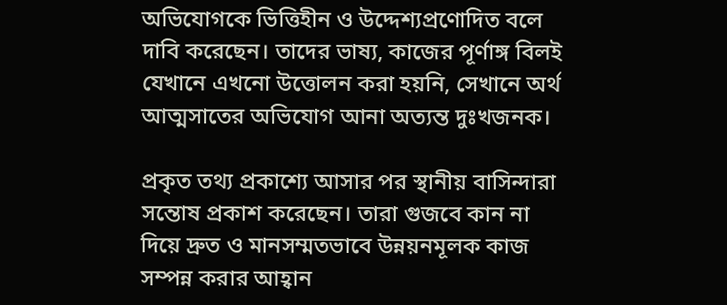অভিযোগকে ভিত্তিহীন ও উদ্দেশ্যপ্রণোদিত বলে দাবি করেছেন। তাদের ভাষ্য, কাজের পূর্ণাঙ্গ বিলই যেখানে এখনো উত্তোলন করা হয়নি, সেখানে অর্থ আত্মসাতের অভিযোগ আনা অত্যন্ত দুঃখজনক।

প্রকৃত তথ্য প্রকাশ্যে আসার পর স্থানীয় বাসিন্দারা সন্তোষ প্রকাশ করেছেন। তারা গুজবে কান না দিয়ে দ্রুত ও মানসম্মতভাবে উন্নয়নমূলক কাজ সম্পন্ন করার আহ্বান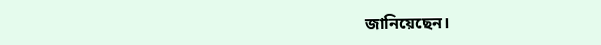জানিয়েছেন।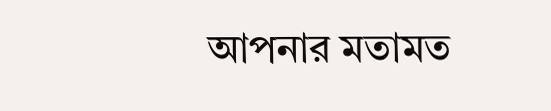আপনার মতামত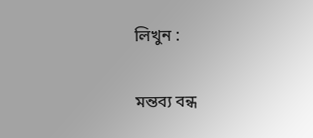লিখুন :

মন্তব্য বন্ধ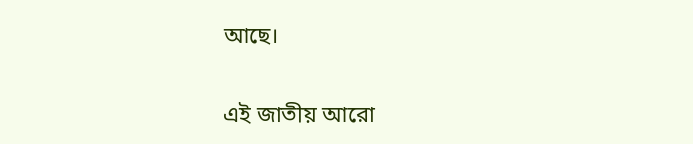আছে।

এই জাতীয় আরো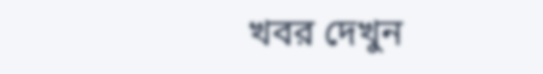খবর দেখুন